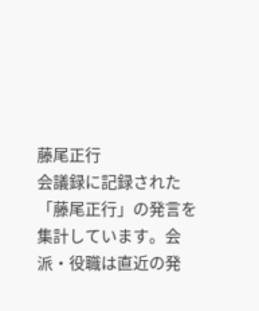藤尾正行
会議録に記録された「藤尾正行」の発言を集計しています。会派・役職は直近の発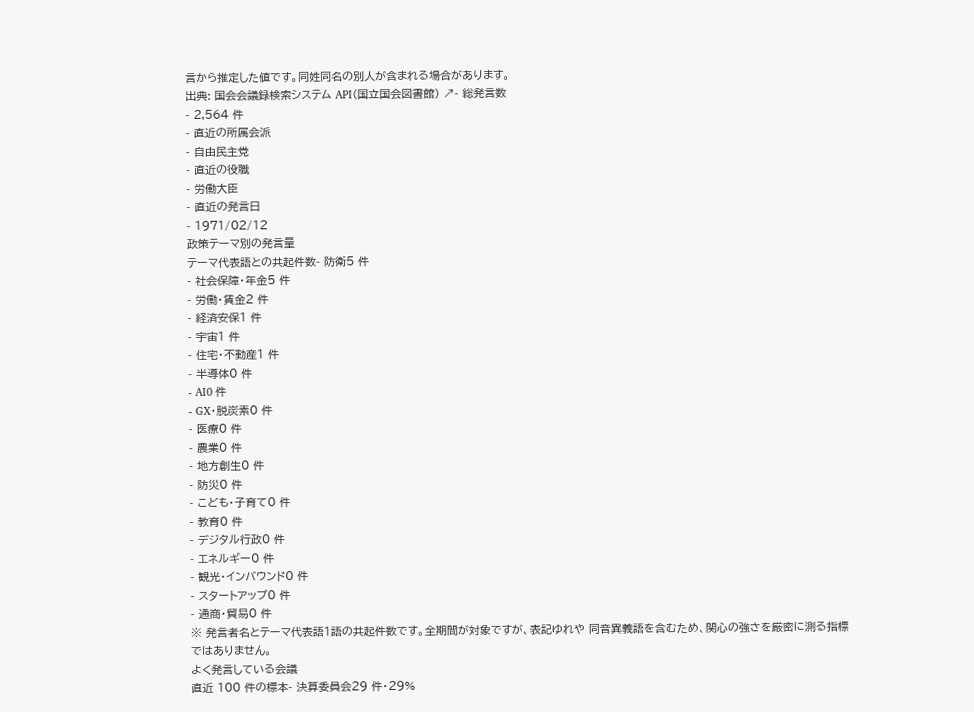言から推定した値です。同姓同名の別人が含まれる場合があります。
出典: 国会会議録検索システム API(国立国会図書館) ↗- 総発言数
- 2,564 件
- 直近の所属会派
- 自由民主党
- 直近の役職
- 労働大臣
- 直近の発言日
- 1971/02/12
政策テーマ別の発言量
テーマ代表語との共起件数- 防衛5 件
- 社会保障・年金5 件
- 労働・賃金2 件
- 経済安保1 件
- 宇宙1 件
- 住宅・不動産1 件
- 半導体0 件
- AI0 件
- GX・脱炭素0 件
- 医療0 件
- 農業0 件
- 地方創生0 件
- 防災0 件
- こども・子育て0 件
- 教育0 件
- デジタル行政0 件
- エネルギー0 件
- 観光・インバウンド0 件
- スタートアップ0 件
- 通商・貿易0 件
※ 発言者名とテーマ代表語1語の共起件数です。全期間が対象ですが、表記ゆれや 同音異義語を含むため、関心の強さを厳密に測る指標ではありません。
よく発言している会議
直近 100 件の標本- 決算委員会29 件・29%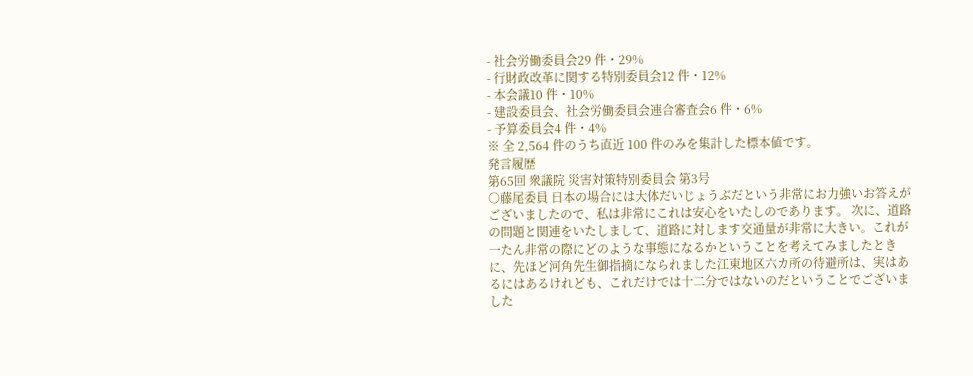- 社会労働委員会29 件・29%
- 行財政改革に関する特別委員会12 件・12%
- 本会議10 件・10%
- 建設委員会、社会労働委員会連合審査会6 件・6%
- 予算委員会4 件・4%
※ 全 2,564 件のうち直近 100 件のみを集計した標本値です。
発言履歴
第65回 衆議院 災害対策特別委員会 第3号
○藤尾委員 日本の場合には大体だいじょうぶだという非常にお力強いお答えがございましたので、私は非常にこれは安心をいたしのであります。 次に、道路の問題と関連をいたしまして、道路に対します交通量が非常に大きい。これが一たん非常の際にどのような事態になるかということを考えてみましたときに、先ほど河角先生御指摘になられました江東地区六カ所の待避所は、実はあるにはあるけれども、これだけでは十二分ではないのだということでございました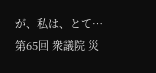が、私は、とて…
第65回 衆議院 災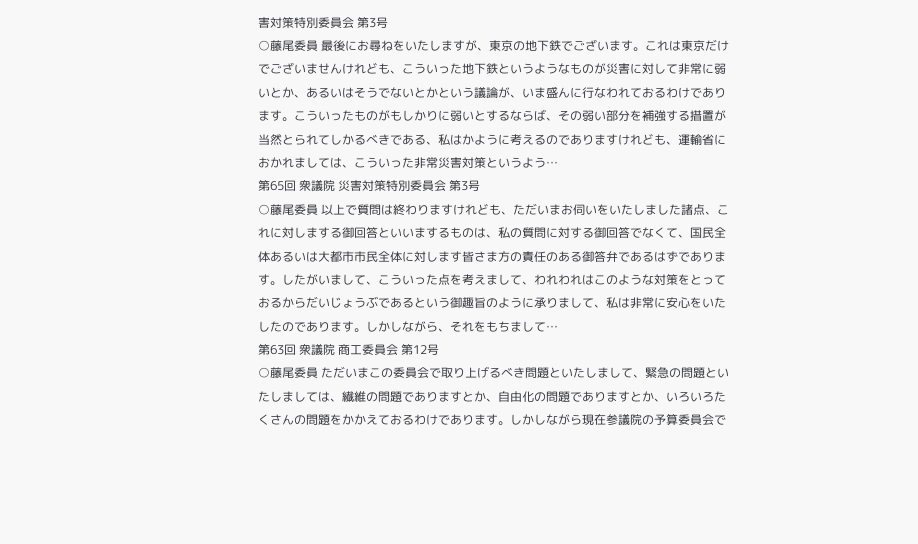害対策特別委員会 第3号
○藤尾委員 最後にお尋ねをいたしますが、東京の地下鉄でございます。これは東京だけでございませんけれども、こういった地下鉄というようなものが災害に対して非常に弱いとか、あるいはそうでないとかという議論が、いま盛んに行なわれておるわけであります。こういったものがもしかりに弱いとするならば、その弱い部分を補強する措置が当然とられてしかるべきである、私はかように考えるのでありますけれども、運輸省におかれましては、こういった非常災害対策というよう…
第65回 衆議院 災害対策特別委員会 第3号
○藤尾委員 以上で質問は終わりますけれども、ただいまお伺いをいたしました諸点、これに対しまする御回答といいまするものは、私の質問に対する御回答でなくて、国民全体あるいは大都市市民全体に対します皆さま方の責任のある御答弁であるはずであります。したがいまして、こういった点を考えまして、われわれはこのような対策をとっておるからだいじょうぶであるという御趣旨のように承りまして、私は非常に安心をいたしたのであります。しかしながら、それをもちまして…
第63回 衆議院 商工委員会 第12号
○藤尾委員 ただいまこの委員会で取り上げるべき問題といたしまして、緊急の問題といたしましては、繊維の問題でありますとか、自由化の問題でありますとか、いろいろたくさんの問題をかかえておるわけであります。しかしながら現在参議院の予算委員会で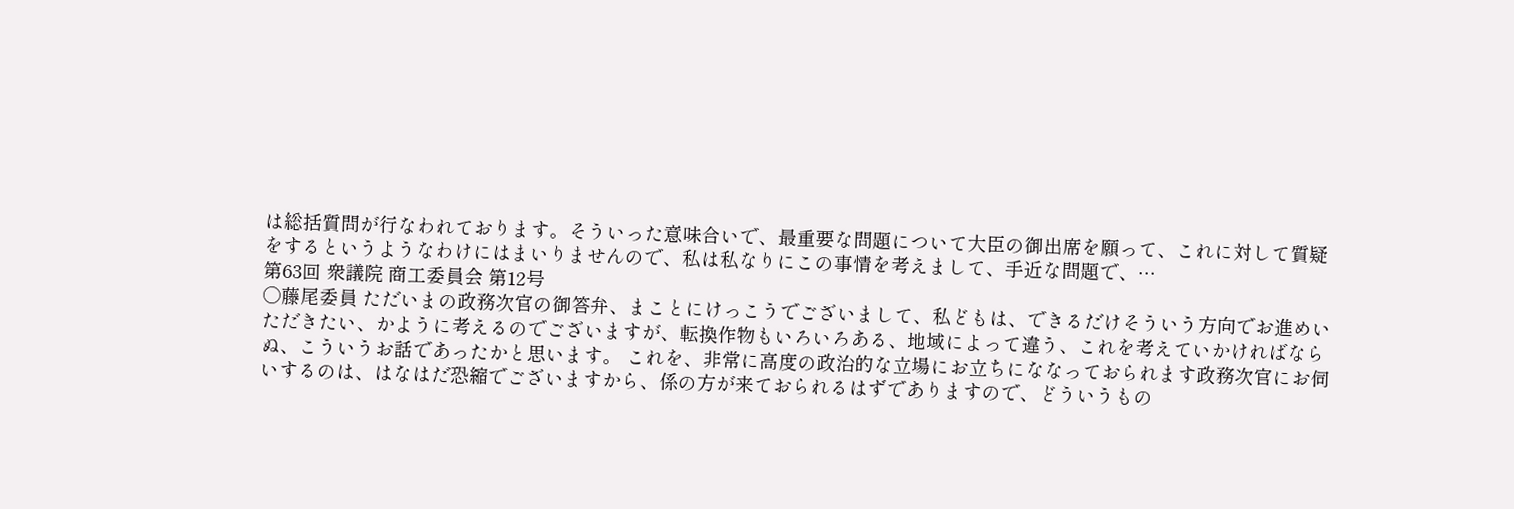は総括質問が行なわれております。そういった意味合いで、最重要な問題について大臣の御出席を願って、これに対して質疑をするというようなわけにはまいりませんので、私は私なりにこの事情を考えまして、手近な問題で、…
第63回 衆議院 商工委員会 第12号
○藤尾委員 ただいまの政務次官の御答弁、まことにけっこうでございまして、私どもは、できるだけそういう方向でお進めいただきたい、かように考えるのでございますが、転換作物もいろいろある、地域によって違う、これを考えていかければならぬ、こういうお話であったかと思います。 これを、非常に高度の政治的な立場にお立ちにななっておられます政務次官にお伺いするのは、はなはだ恐縮でございますから、係の方が来ておられるはずでありますので、どういうもの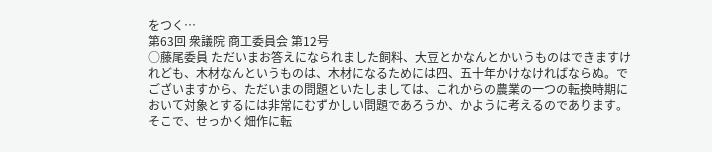をつく…
第63回 衆議院 商工委員会 第12号
○藤尾委員 ただいまお答えになられました飼料、大豆とかなんとかいうものはできますけれども、木材なんというものは、木材になるためには四、五十年かけなければならぬ。でございますから、ただいまの問題といたしましては、これからの農業の一つの転換時期において対象とするには非常にむずかしい問題であろうか、かように考えるのであります。そこで、せっかく畑作に転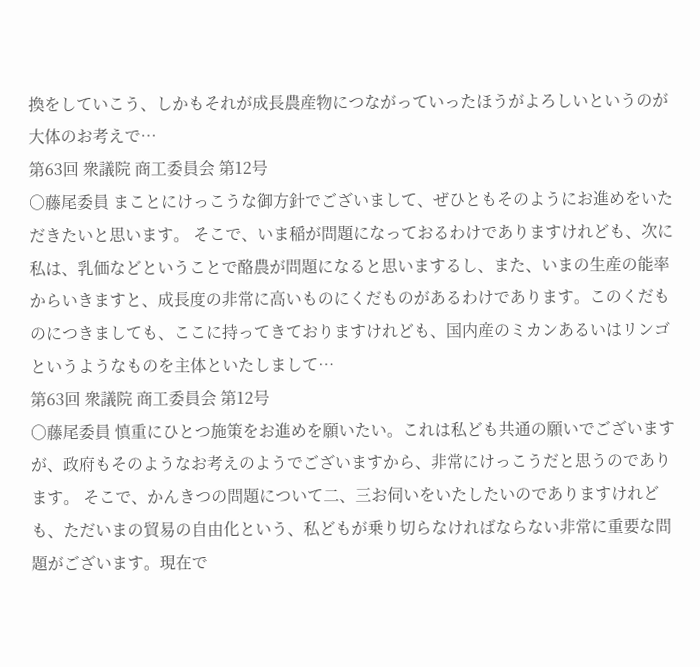換をしていこう、しかもそれが成長農産物につながっていったほうがよろしいというのが大体のお考えで…
第63回 衆議院 商工委員会 第12号
○藤尾委員 まことにけっこうな御方針でございまして、ぜひともそのようにお進めをいただきたいと思います。 そこで、いま稲が問題になっておるわけでありますけれども、次に私は、乳価などということで酪農が問題になると思いまするし、また、いまの生産の能率からいきますと、成長度の非常に高いものにくだものがあるわけであります。このくだものにつきましても、ここに持ってきておりますけれども、国内産のミカンあるいはリンゴというようなものを主体といたしまして…
第63回 衆議院 商工委員会 第12号
○藤尾委員 慎重にひとつ施策をお進めを願いたい。これは私ども共通の願いでございますが、政府もそのようなお考えのようでございますから、非常にけっこうだと思うのであります。 そこで、かんきつの問題について二、三お伺いをいたしたいのでありますけれども、ただいまの貿易の自由化という、私どもが乗り切らなければならない非常に重要な問題がございます。現在で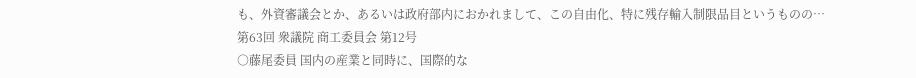も、外資審議会とか、あるいは政府部内におかれまして、この自由化、特に残存輸入制限品目というものの…
第63回 衆議院 商工委員会 第12号
○藤尾委員 国内の産業と同時に、国際的な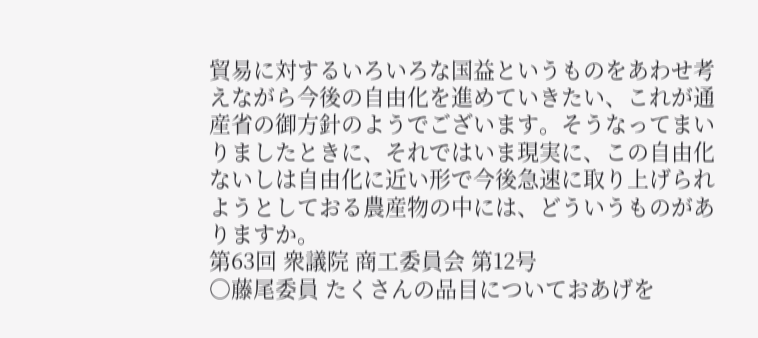貿易に対するいろいろな国益というものをあわせ考えながら今後の自由化を進めていきたい、これが通産省の御方針のようでございます。そうなってまいりましたときに、それではいま現実に、この自由化ないしは自由化に近い形で今後急速に取り上げられようとしておる農産物の中には、どういうものがありますか。
第63回 衆議院 商工委員会 第12号
○藤尾委員 たくさんの品目についておあげを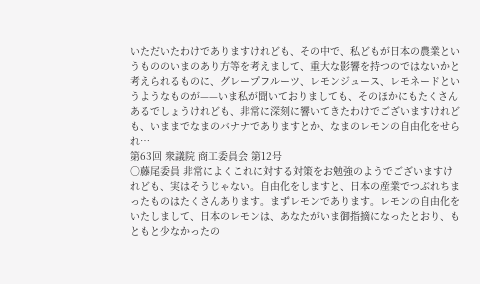いただいたわけでありますけれども、その中で、私どもが日本の農業というもののいまのあり方等を考えまして、重大な影響を持つのではないかと考えられるものに、グレープフルーツ、レモンジュース、レモネードというようなものが——いま私が聞いておりましても、そのほかにもたくさんあるでしょうけれども、非常に深刻に響いてきたわけでございますけれども、いままでなまのバナナでありますとか、なまのレモンの自由化をせられ…
第63回 衆議院 商工委員会 第12号
○藤尾委員 非常によくこれに対する対策をお勉強のようでございますけれども、実はそうじゃない。自由化をしますと、日本の産業でつぶれちまったものはたくさんあります。まずレモンであります。レモンの自由化をいたしまして、日本のレモンは、あなたがいま御指摘になったとおり、もともと少なかったの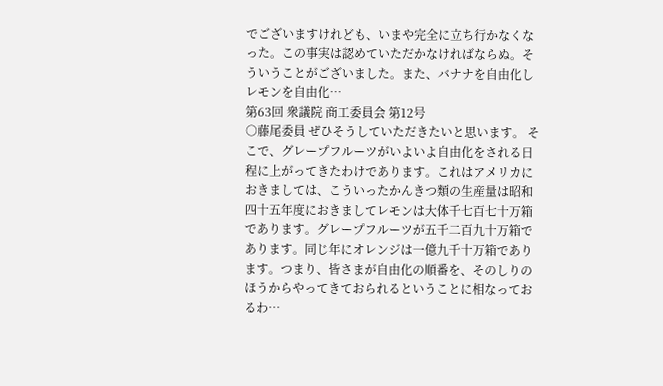でございますけれども、いまや完全に立ち行かなくなった。この事実は認めていただかなければならぬ。そういうことがございました。また、バナナを自由化しレモンを自由化…
第63回 衆議院 商工委員会 第12号
○藤尾委員 ぜひそうしていただきたいと思います。 そこで、グレープフルーツがいよいよ自由化をされる日程に上がってきたわけであります。これはアメリカにおきましては、こういったかんきつ類の生産量は昭和四十五年度におきましてレモンは大体千七百七十万箱であります。グレープフルーツが五千二百九十万箱であります。同じ年にオレンジは一億九千十万箱であります。つまり、皆さまが自由化の順番を、そのしりのほうからやってきておられるということに相なっておるわ…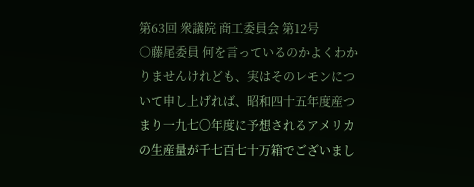第63回 衆議院 商工委員会 第12号
○藤尾委員 何を言っているのかよくわかりませんけれども、実はそのレモンについて申し上げれば、昭和四十五年度産つまり一九七〇年度に予想されるアメリカの生産量が千七百七十万箱でございまし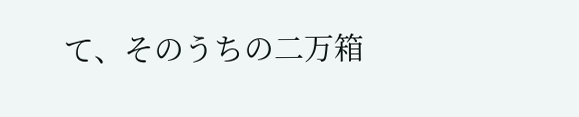て、そのうちの二万箱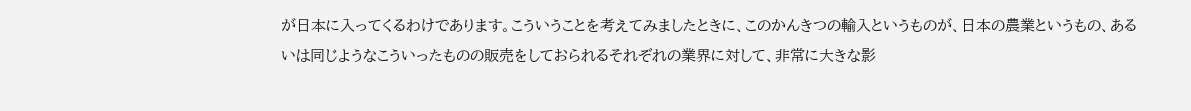が日本に入ってくるわけであります。こういうことを考えてみましたときに、このかんきつの輸入というものが、日本の農業というもの、あるいは同じようなこういったものの販売をしておられるそれぞれの業界に対して、非常に大きな影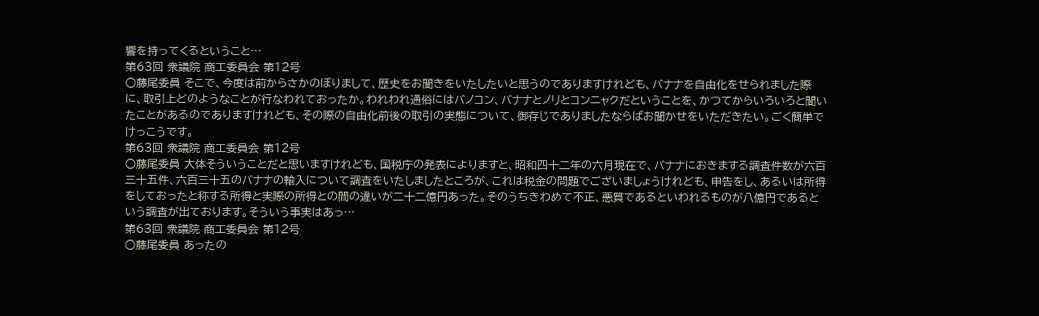響を持ってくるということ…
第63回 衆議院 商工委員会 第12号
○藤尾委員 そこで、今度は前からさかのぼりまして、歴史をお聞きをいたしたいと思うのでありますけれども、バナナを自由化をせられました際に、取引上どのようなことが行なわれておったか。われわれ通俗にはバノコン、バナナとノリとコンニャクだということを、かつてからいろいろと聞いたことがあるのでありますけれども、その際の自由化前後の取引の実態について、御存じでありましたならばお聞かせをいただきたい。ごく簡単でけっこうです。
第63回 衆議院 商工委員会 第12号
○藤尾委員 大体そういうことだと思いますけれども、国税庁の発表によりますと、昭和四十二年の六月現在で、バナナにおきまする調査件数が六百三十五件、六百三十五のバナナの輸入について調査をいたしましたところが、これは税金の問題でございましょうけれども、申告をし、あるいは所得をしておったと称する所得と実際の所得との間の違いが二十二億円あった。そのうちきわめて不正、悪質であるといわれるものが八億円であるという調査が出ております。そういう事実はあっ…
第63回 衆議院 商工委員会 第12号
○藤尾委員 あったの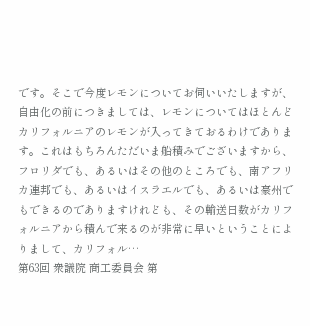です。そこで今度レモンについてお伺いいたしますが、自由化の前につきましては、レモンについてはほとんどカリフォルニアのレモンが入ってきておるわけであります。これはもちろんただいま船積みでございますから、フロリダでも、あるいはその他のところでも、南アフリカ連邦でも、あるいはイスラエルでも、あるいは豪州でもできるのでありますけれども、その輸送日数がカリフォルニアから積んで来るのが非常に早いということによりまして、カリフォル…
第63回 衆議院 商工委員会 第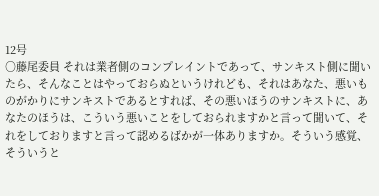12号
○藤尾委員 それは業者側のコンプレイントであって、サンキスト側に聞いたら、そんなことはやっておらぬというけれども、それはあなた、悪いものがかりにサンキストであるとすれば、その悪いほうのサンキストに、あなたのほうは、こういう悪いことをしておられますかと言って聞いて、それをしておりますと言って認めるばかが一体ありますか。そういう感覚、そういうと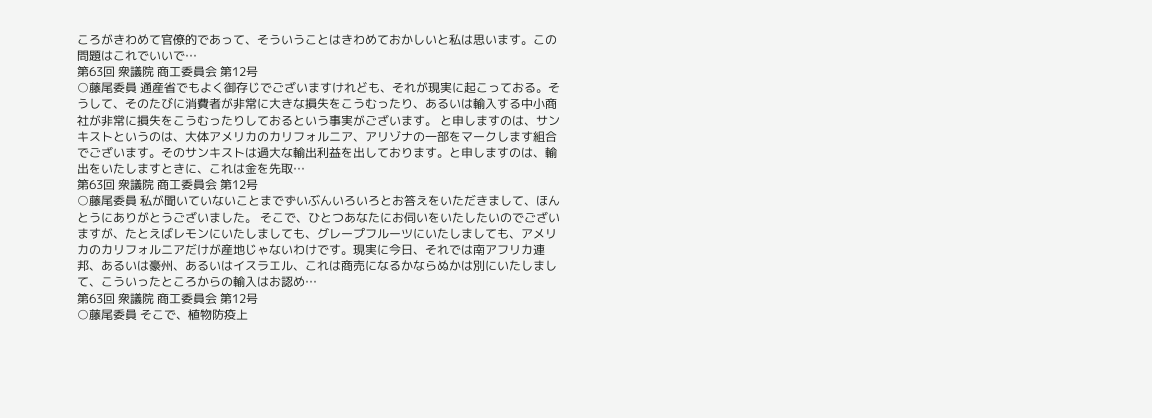ころがきわめて官僚的であって、そういうことはきわめておかしいと私は思います。この問題はこれでいいで…
第63回 衆議院 商工委員会 第12号
○藤尾委員 通産省でもよく御存じでございますけれども、それが現実に起こっておる。そうして、そのたびに消費者が非常に大きな損失をこうむったり、あるいは輸入する中小商社が非常に損失をこうむったりしておるという事実がございます。 と申しますのは、サンキストというのは、大体アメリカのカリフォルニア、アリゾナの一部をマークします組合でございます。そのサンキストは過大な輸出利益を出しております。と申しますのは、輸出をいたしますときに、これは金を先取…
第63回 衆議院 商工委員会 第12号
○藤尾委員 私が聞いていないことまでずいぶんいろいろとお答えをいただきまして、ほんとうにありがとうございました。 そこで、ひとつあなたにお伺いをいたしたいのでございますが、たとえばレモンにいたしましても、グレープフルーツにいたしましても、アメリカのカリフォルニアだけが産地じゃないわけです。現実に今日、それでは南アフリカ連邦、あるいは豪州、あるいはイスラエル、これは商売になるかならぬかは別にいたしまして、こういったところからの輸入はお認め…
第63回 衆議院 商工委員会 第12号
○藤尾委員 そこで、植物防疫上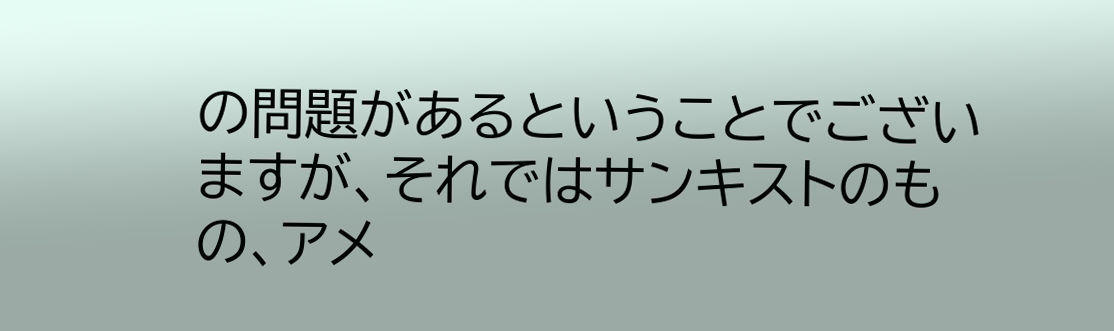の問題があるということでございますが、それではサンキストのもの、アメ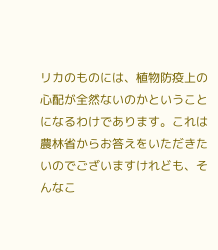リカのものには、植物防疫上の心配が全然ないのかということになるわけであります。これは農林省からお答えをいただきたいのでございますけれども、そんなこ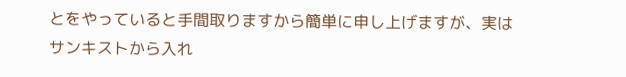とをやっていると手間取りますから簡単に申し上げますが、実はサンキストから入れ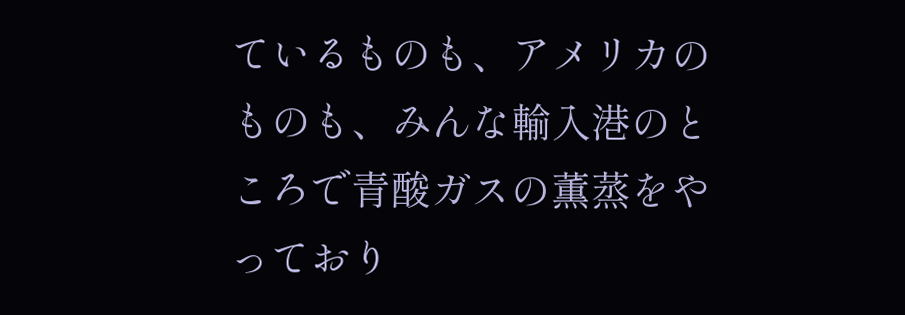ているものも、アメリカのものも、みんな輸入港のところで青酸ガスの薫蒸をやっており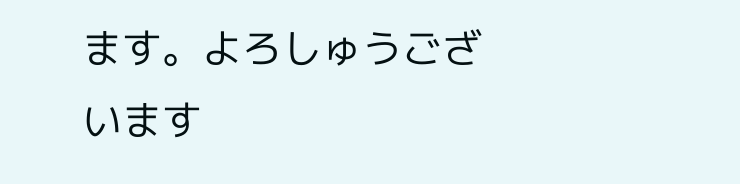ます。よろしゅうございます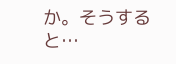か。そうすると…